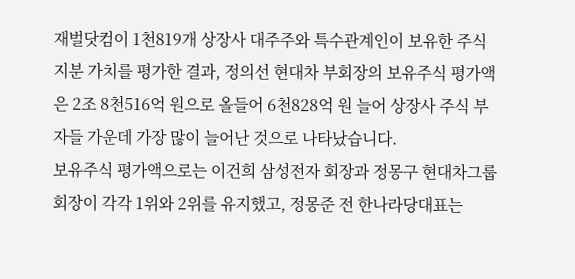재벌닷컴이 1천819개 상장사 대주주와 특수관계인이 보유한 주식지분 가치를 평가한 결과, 정의선 현대차 부회장의 보유주식 평가액은 2조 8천516억 원으로 올들어 6천828억 원 늘어 상장사 주식 부자들 가운데 가장 많이 늘어난 것으로 나타났습니다.
보유주식 평가액으로는 이건희 삼성전자 회장과 정몽구 현대차그룹 회장이 각각 1위와 2위를 유지했고, 정몽준 전 한나라당대표는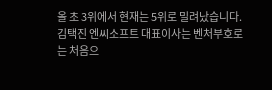올 초 3위에서 현재는 5위로 밀려났습니다.
김택진 엔씨소프트 대표이사는 벤처부호로는 처음으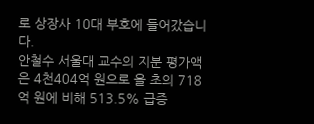로 상장사 10대 부호에 들어갔습니다.
안철수 서울대 교수의 지분 평가액은 4천404억 원으로 올 초의 718억 원에 비해 513.5% 급증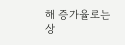해 증가율로는 상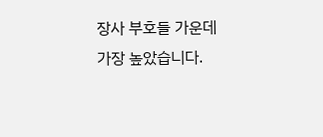장사 부호들 가운데 가장 높았습니다.